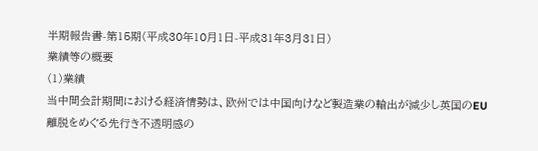半期報告書-第15期(平成30年10月1日-平成31年3月31日)
業績等の概要
(1)業績
当中間会計期間における経済情勢は、欧州では中国向けなど製造業の輸出が減少し英国のEU離脱をめぐる先行き不透明感の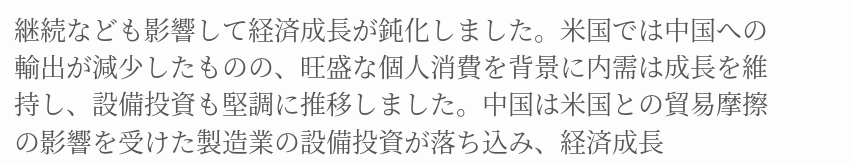継続なども影響して経済成長が鈍化しました。米国では中国への輸出が減少したものの、旺盛な個人消費を背景に内需は成長を維持し、設備投資も堅調に推移しました。中国は米国との貿易摩擦の影響を受けた製造業の設備投資が落ち込み、経済成長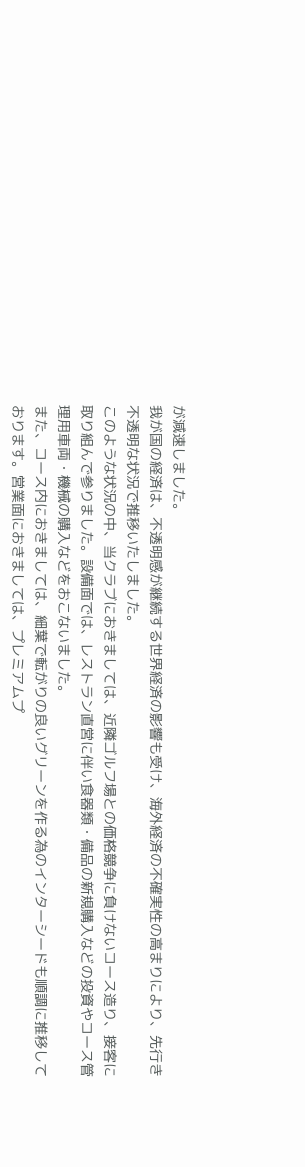が減速しました。
我が国の経済は、不透明感が継続する世界経済の影響も受け、海外経済の不確実性の高まりにより、先行き不透明な状況で推移いたしました。
このような状況の中、当クラブにおきましては、近隣ゴルフ場との価格競争に負けないコース造り、接客に取り組んで参りました。設備面では、レストラン直営に伴い食器類・備品の新規購入などの投資やコース管理用車両・機械の購入などをおこないました。
また、コース内におきましては、細葉で転がりの良いグリーンを作る為のインターシードも順調に推移しております。営業面におきましては、プレミアムプ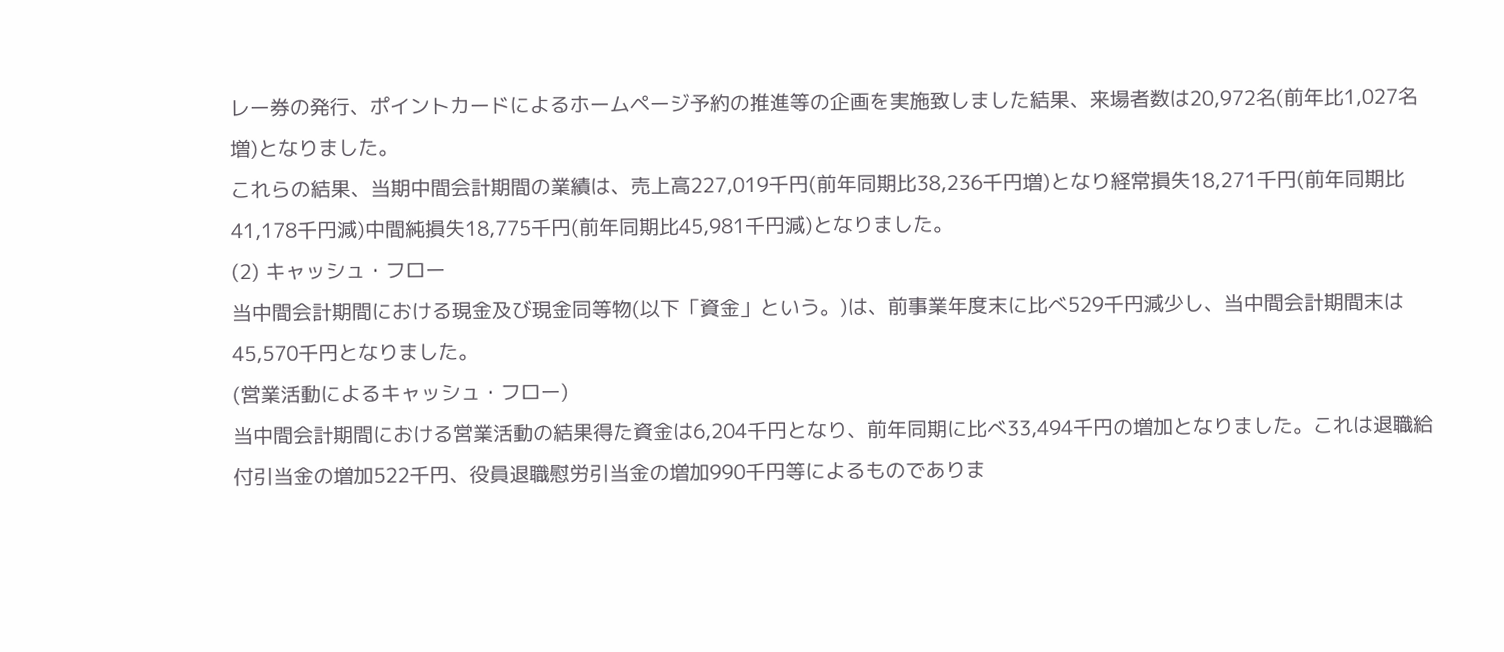レー券の発行、ポイントカードによるホームページ予約の推進等の企画を実施致しました結果、来場者数は20,972名(前年比1,027名増)となりました。
これらの結果、当期中間会計期間の業績は、売上高227,019千円(前年同期比38,236千円増)となり経常損失18,271千円(前年同期比41,178千円減)中間純損失18,775千円(前年同期比45,981千円減)となりました。
(2) キャッシュ・フロー
当中間会計期間における現金及び現金同等物(以下「資金」という。)は、前事業年度末に比べ529千円減少し、当中間会計期間末は45,570千円となりました。
(営業活動によるキャッシュ・フロー)
当中間会計期間における営業活動の結果得た資金は6,204千円となり、前年同期に比べ33,494千円の増加となりました。これは退職給付引当金の増加522千円、役員退職慰労引当金の増加990千円等によるものでありま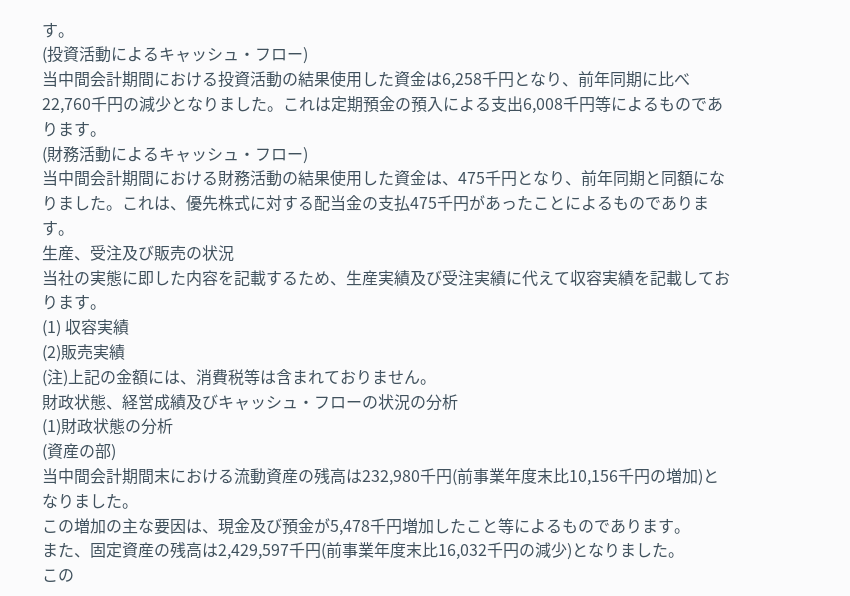す。
(投資活動によるキャッシュ・フロー)
当中間会計期間における投資活動の結果使用した資金は6,258千円となり、前年同期に比べ22,760千円の減少となりました。これは定期預金の預入による支出6,008千円等によるものであります。
(財務活動によるキャッシュ・フロー)
当中間会計期間における財務活動の結果使用した資金は、475千円となり、前年同期と同額になりました。これは、優先株式に対する配当金の支払475千円があったことによるものであります。
生産、受注及び販売の状況
当社の実態に即した内容を記載するため、生産実績及び受注実績に代えて収容実績を記載しております。
(1) 収容実績
(2)販売実績
(注)上記の金額には、消費税等は含まれておりません。
財政状態、経営成績及びキャッシュ・フローの状況の分析
(1)財政状態の分析
(資産の部)
当中間会計期間末における流動資産の残高は232,980千円(前事業年度末比10,156千円の増加)となりました。
この増加の主な要因は、現金及び預金が5,478千円増加したこと等によるものであります。
また、固定資産の残高は2,429,597千円(前事業年度末比16,032千円の減少)となりました。
この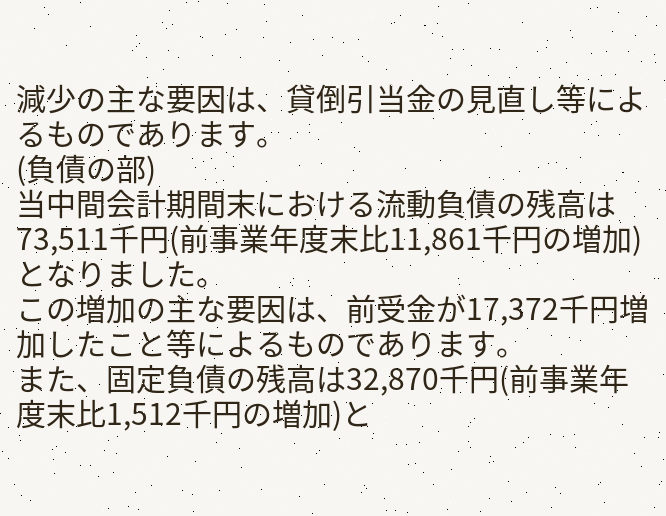減少の主な要因は、貸倒引当金の見直し等によるものであります。
(負債の部)
当中間会計期間末における流動負債の残高は73,511千円(前事業年度末比11,861千円の増加)となりました。
この増加の主な要因は、前受金が17,372千円増加したこと等によるものであります。
また、固定負債の残高は32,870千円(前事業年度末比1,512千円の増加)と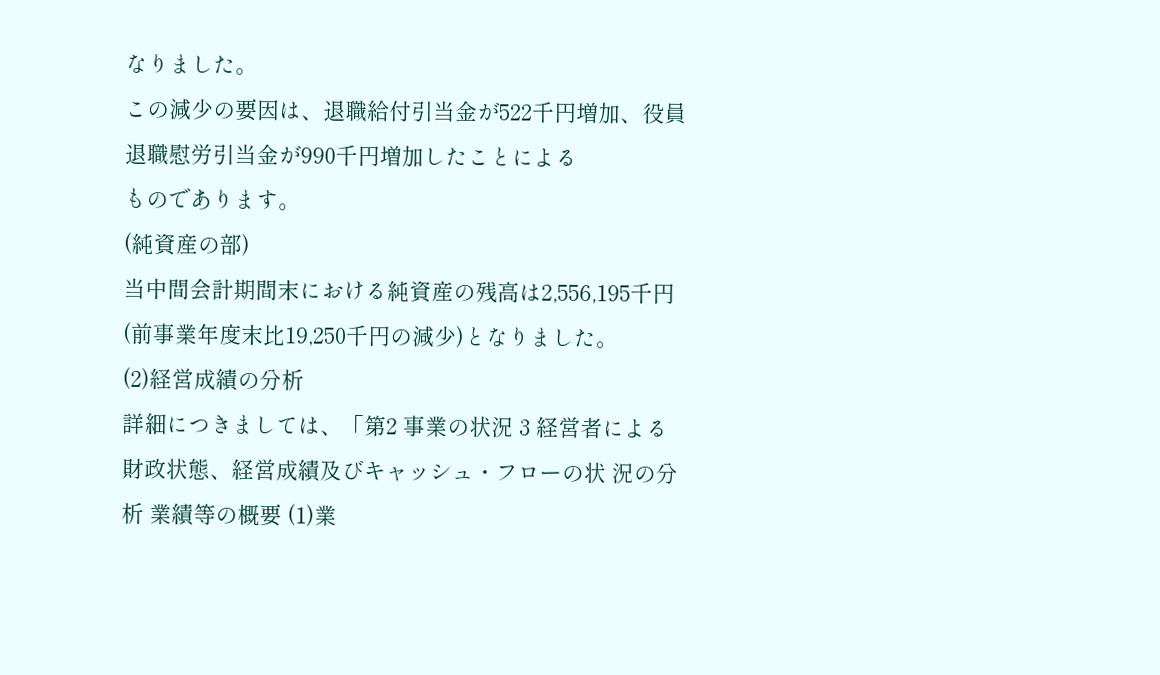なりました。
この減少の要因は、退職給付引当金が522千円増加、役員退職慰労引当金が990千円増加したことによる
ものであります。
(純資産の部)
当中間会計期間末における純資産の残高は2,556,195千円(前事業年度末比19,250千円の減少)となりました。
(2)経営成績の分析
詳細につきましては、「第2 事業の状況 3 経営者による財政状態、経営成績及びキャッシュ・フローの状 況の分析 業績等の概要 (1)業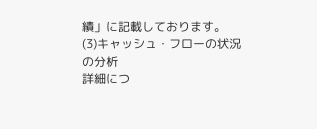績」に記載しております。
(3)キャッシュ・フローの状況の分析
詳細につ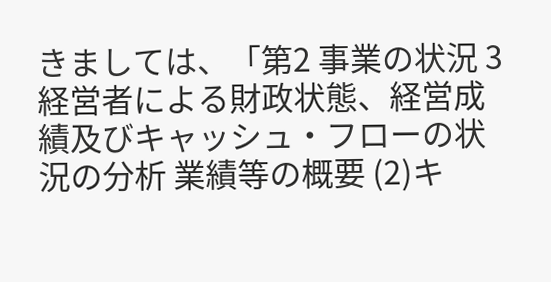きましては、「第2 事業の状況 3 経営者による財政状態、経営成績及びキャッシュ・フローの状 況の分析 業績等の概要 (2)キ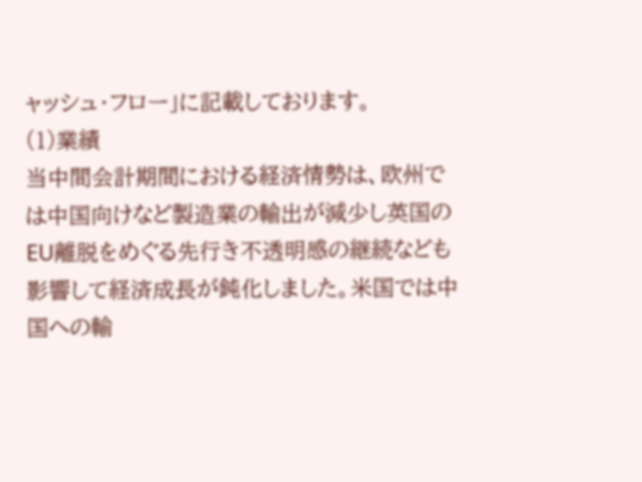ャッシュ・フロー」に記載しております。
(1)業績
当中間会計期間における経済情勢は、欧州では中国向けなど製造業の輸出が減少し英国のEU離脱をめぐる先行き不透明感の継続なども影響して経済成長が鈍化しました。米国では中国への輸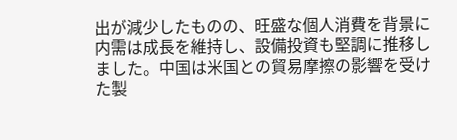出が減少したものの、旺盛な個人消費を背景に内需は成長を維持し、設備投資も堅調に推移しました。中国は米国との貿易摩擦の影響を受けた製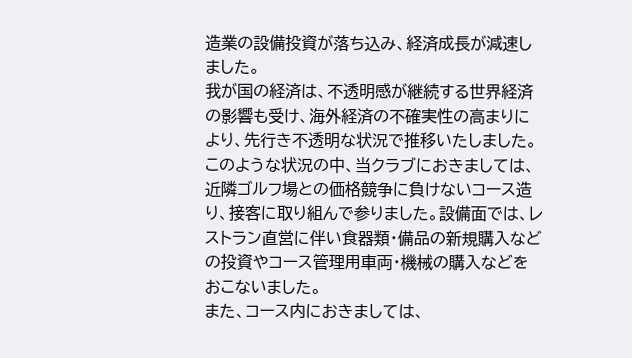造業の設備投資が落ち込み、経済成長が減速しました。
我が国の経済は、不透明感が継続する世界経済の影響も受け、海外経済の不確実性の高まりにより、先行き不透明な状況で推移いたしました。
このような状況の中、当クラブにおきましては、近隣ゴルフ場との価格競争に負けないコース造り、接客に取り組んで参りました。設備面では、レストラン直営に伴い食器類・備品の新規購入などの投資やコース管理用車両・機械の購入などをおこないました。
また、コース内におきましては、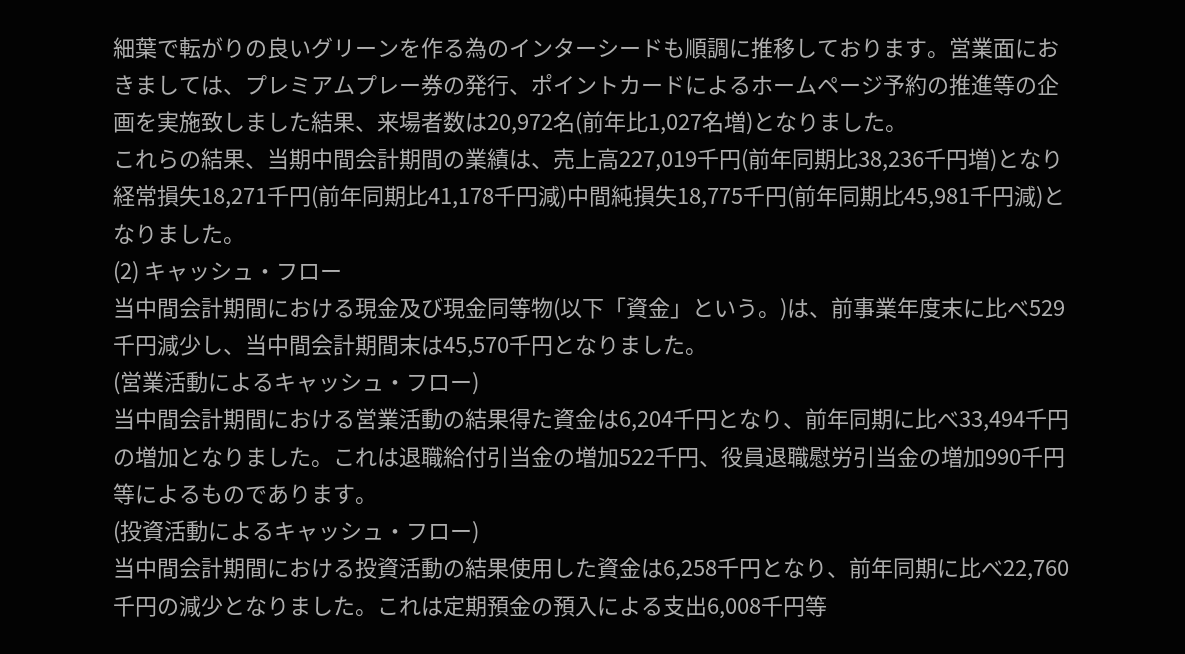細葉で転がりの良いグリーンを作る為のインターシードも順調に推移しております。営業面におきましては、プレミアムプレー券の発行、ポイントカードによるホームページ予約の推進等の企画を実施致しました結果、来場者数は20,972名(前年比1,027名増)となりました。
これらの結果、当期中間会計期間の業績は、売上高227,019千円(前年同期比38,236千円増)となり経常損失18,271千円(前年同期比41,178千円減)中間純損失18,775千円(前年同期比45,981千円減)となりました。
(2) キャッシュ・フロー
当中間会計期間における現金及び現金同等物(以下「資金」という。)は、前事業年度末に比べ529千円減少し、当中間会計期間末は45,570千円となりました。
(営業活動によるキャッシュ・フロー)
当中間会計期間における営業活動の結果得た資金は6,204千円となり、前年同期に比べ33,494千円の増加となりました。これは退職給付引当金の増加522千円、役員退職慰労引当金の増加990千円等によるものであります。
(投資活動によるキャッシュ・フロー)
当中間会計期間における投資活動の結果使用した資金は6,258千円となり、前年同期に比べ22,760千円の減少となりました。これは定期預金の預入による支出6,008千円等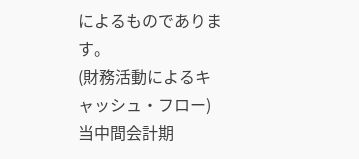によるものであります。
(財務活動によるキャッシュ・フロー)
当中間会計期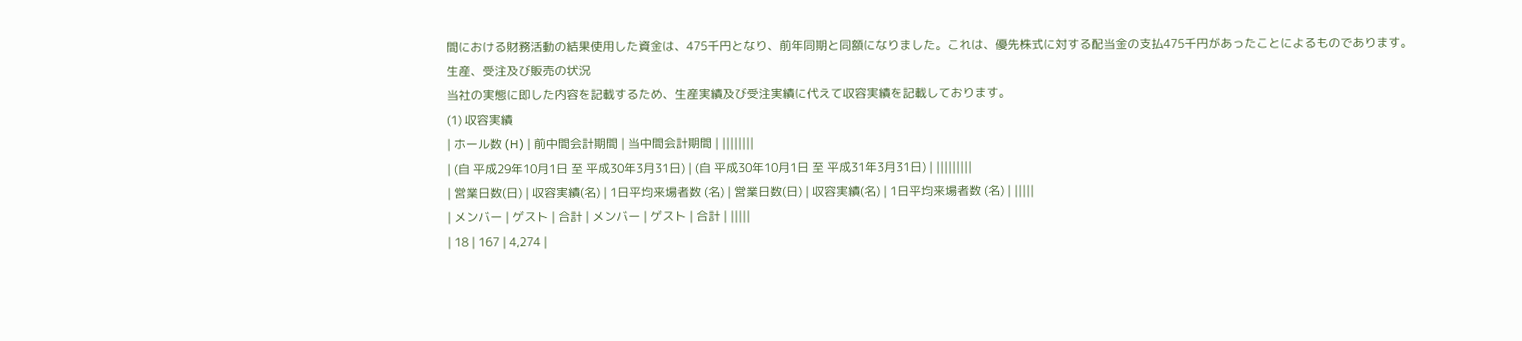間における財務活動の結果使用した資金は、475千円となり、前年同期と同額になりました。これは、優先株式に対する配当金の支払475千円があったことによるものであります。
生産、受注及び販売の状況
当社の実態に即した内容を記載するため、生産実績及び受注実績に代えて収容実績を記載しております。
(1) 収容実績
| ホール数 (H) | 前中間会計期間 | 当中間会計期間 | ||||||||
| (自 平成29年10月1日 至 平成30年3月31日) | (自 平成30年10月1日 至 平成31年3月31日) | |||||||||
| 営業日数(日) | 収容実績(名) | 1日平均来場者数 (名) | 営業日数(日) | 収容実績(名) | 1日平均来場者数 (名) | |||||
| メンバー | ゲスト | 合計 | メンバー | ゲスト | 合計 | |||||
| 18 | 167 | 4,274 |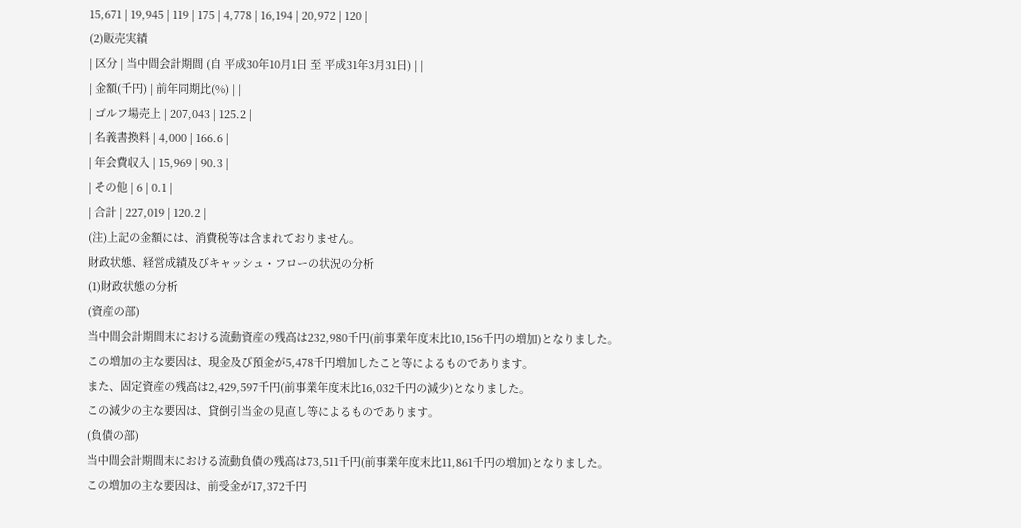15,671 | 19,945 | 119 | 175 | 4,778 | 16,194 | 20,972 | 120 |
(2)販売実績
| 区分 | 当中間会計期間 (自 平成30年10月1日 至 平成31年3月31日) | |
| 金額(千円) | 前年同期比(%) | |
| ゴルフ場売上 | 207,043 | 125.2 |
| 名義書換料 | 4,000 | 166.6 |
| 年会費収入 | 15,969 | 90.3 |
| その他 | 6 | 0.1 |
| 合計 | 227,019 | 120.2 |
(注)上記の金額には、消費税等は含まれておりません。
財政状態、経営成績及びキャッシュ・フローの状況の分析
(1)財政状態の分析
(資産の部)
当中間会計期間末における流動資産の残高は232,980千円(前事業年度末比10,156千円の増加)となりました。
この増加の主な要因は、現金及び預金が5,478千円増加したこと等によるものであります。
また、固定資産の残高は2,429,597千円(前事業年度末比16,032千円の減少)となりました。
この減少の主な要因は、貸倒引当金の見直し等によるものであります。
(負債の部)
当中間会計期間末における流動負債の残高は73,511千円(前事業年度末比11,861千円の増加)となりました。
この増加の主な要因は、前受金が17,372千円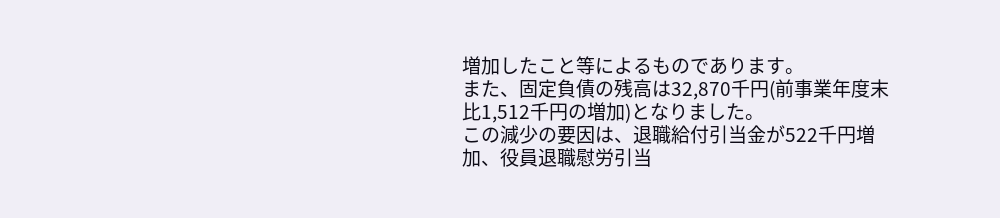増加したこと等によるものであります。
また、固定負債の残高は32,870千円(前事業年度末比1,512千円の増加)となりました。
この減少の要因は、退職給付引当金が522千円増加、役員退職慰労引当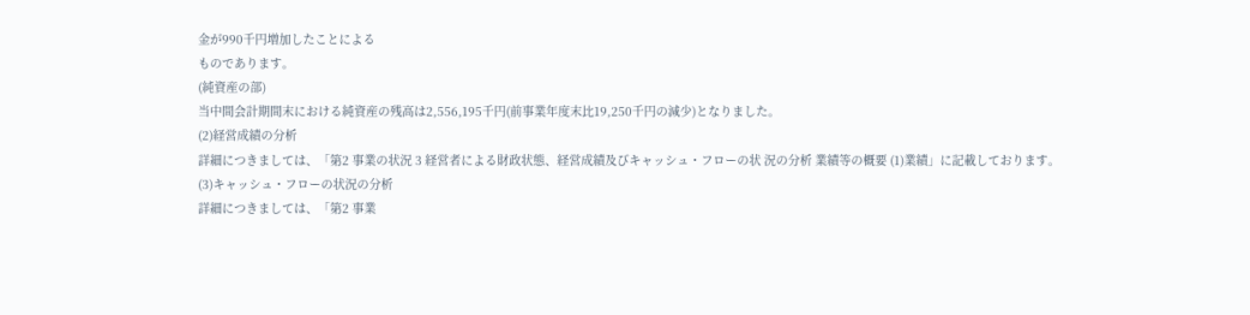金が990千円増加したことによる
ものであります。
(純資産の部)
当中間会計期間末における純資産の残高は2,556,195千円(前事業年度末比19,250千円の減少)となりました。
(2)経営成績の分析
詳細につきましては、「第2 事業の状況 3 経営者による財政状態、経営成績及びキャッシュ・フローの状 況の分析 業績等の概要 (1)業績」に記載しております。
(3)キャッシュ・フローの状況の分析
詳細につきましては、「第2 事業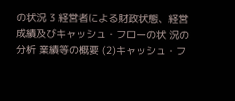の状況 3 経営者による財政状態、経営成績及びキャッシュ・フローの状 況の分析 業績等の概要 (2)キャッシュ・フ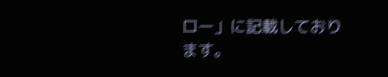ロー」に記載しております。